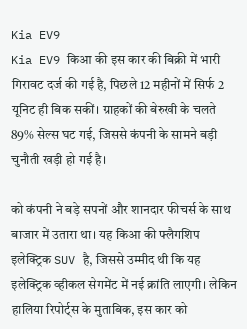Kia EV9
Kia EV9 किआ की इस कार की बिक्री में भारी गिरावट दर्ज की गई है, पिछले 12 महीनों में सिर्फ 2 यूनिट ही बिक सकीं। ग्राहकों की बेरुखी के चलते 89% सेल्स घट गई, जिससे कंपनी के सामने बड़ी चुनौती खड़ी हो गई है।

को कंपनी ने बड़े सपनों और शानदार फीचर्स के साथ बाजार में उतारा था। यह किआ की फ्लैगशिप इलेक्ट्रिक SUV है, जिससे उम्मीद थी कि यह इलेक्ट्रिक व्हीकल सेगमेंट में नई क्रांति लाएगी। लेकिन हालिया रिपोर्ट्स के मुताबिक, इस कार को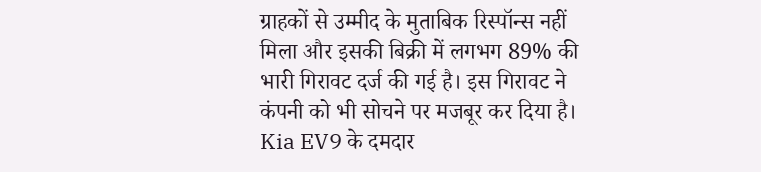ग्राहकों से उम्मीद के मुताबिक रिस्पॉन्स नहीं मिला और इसकी बिक्री में लगभग 89% की भारी गिरावट दर्ज की गई है। इस गिरावट ने कंपनी को भी सोचने पर मजबूर कर दिया है।
Kia EV9 के दमदार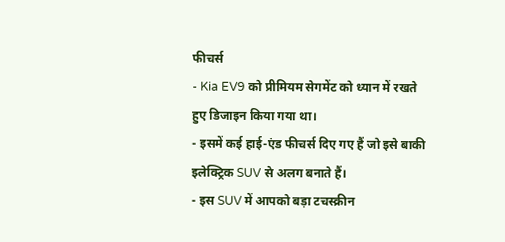फीचर्स
- Kia EV9 को प्रीमियम सेगमेंट को ध्यान में रखते हुए डिजाइन किया गया था।
- इसमें कई हाई-एंड फीचर्स दिए गए हैं जो इसे बाकी इलेक्ट्रिक SUV से अलग बनाते हैं।
- इस SUV में आपको बड़ा टचस्क्रीन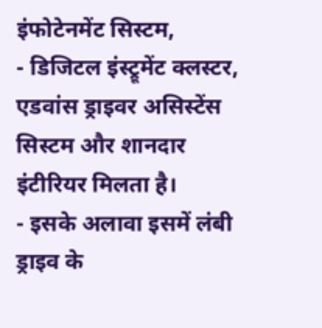इंफोटेनमेंट सिस्टम,
- डिजिटल इंस्ट्रूमेंट क्लस्टर, एडवांस ड्राइवर असिस्टेंस सिस्टम और शानदार इंटीरियर मिलता है।
- इसके अलावा इसमें लंबी ड्राइव के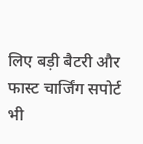लिए बड़ी बैटरी और फास्ट चार्जिंग सपोर्ट भी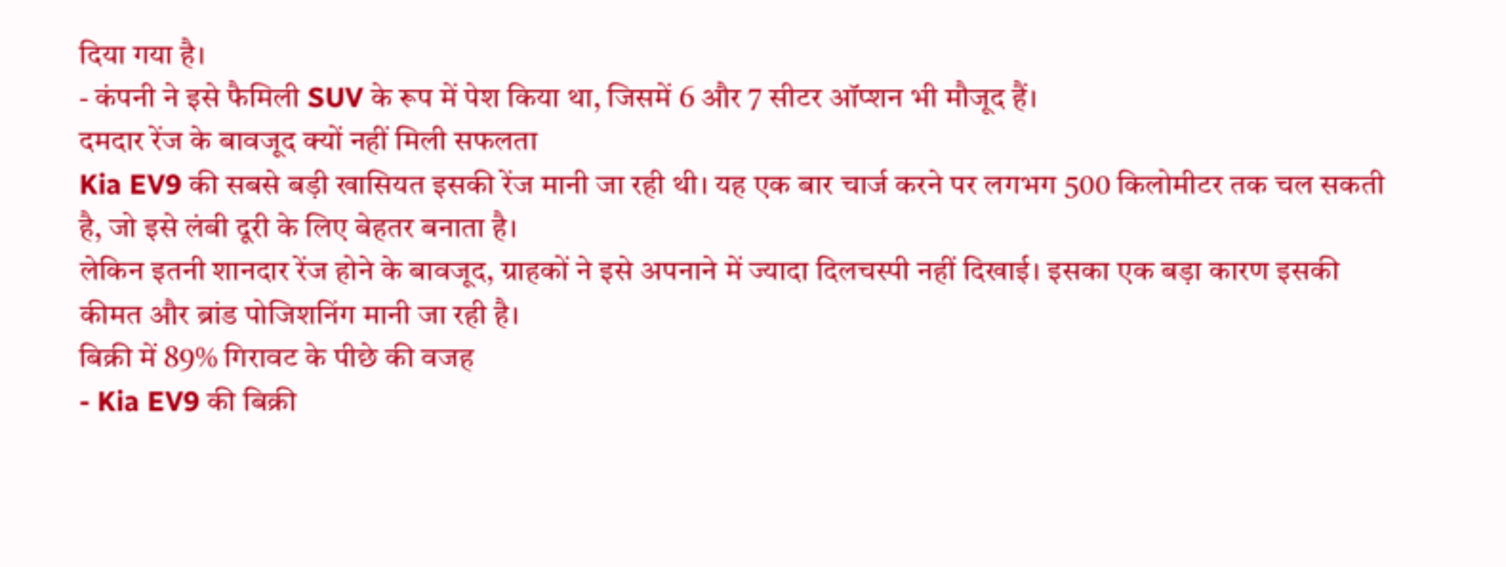दिया गया है।
- कंपनी ने इसे फैमिली SUV के रूप में पेश किया था, जिसमें 6 और 7 सीटर ऑप्शन भी मौजूद हैं।
दमदार रेंज के बावजूद क्यों नहीं मिली सफलता
Kia EV9 की सबसे बड़ी खासियत इसकी रेंज मानी जा रही थी। यह एक बार चार्ज करने पर लगभग 500 किलोमीटर तक चल सकती है, जो इसे लंबी दूरी के लिए बेहतर बनाता है।
लेकिन इतनी शानदार रेंज होने के बावजूद, ग्राहकों ने इसे अपनाने में ज्यादा दिलचस्पी नहीं दिखाई। इसका एक बड़ा कारण इसकी कीमत और ब्रांड पोजिशनिंग मानी जा रही है।
बिक्री में 89% गिरावट के पीछे की वजह
- Kia EV9 की बिक्री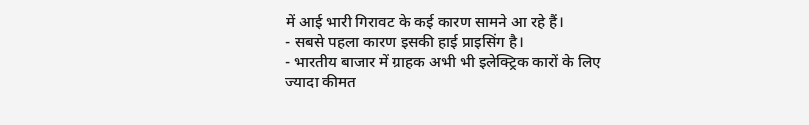में आई भारी गिरावट के कई कारण सामने आ रहे हैं।
- सबसे पहला कारण इसकी हाई प्राइसिंग है।
- भारतीय बाजार में ग्राहक अभी भी इलेक्ट्रिक कारों के लिए ज्यादा कीमत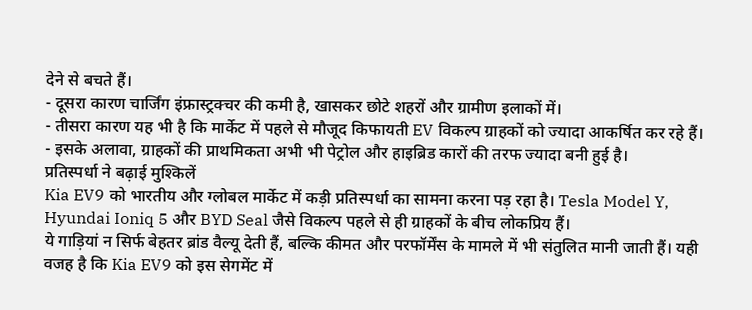देने से बचते हैं।
- दूसरा कारण चार्जिंग इंफ्रास्ट्रक्चर की कमी है, खासकर छोटे शहरों और ग्रामीण इलाकों में।
- तीसरा कारण यह भी है कि मार्केट में पहले से मौजूद किफायती EV विकल्प ग्राहकों को ज्यादा आकर्षित कर रहे हैं।
- इसके अलावा, ग्राहकों की प्राथमिकता अभी भी पेट्रोल और हाइब्रिड कारों की तरफ ज्यादा बनी हुई है।
प्रतिस्पर्धा ने बढ़ाई मुश्किलें
Kia EV9 को भारतीय और ग्लोबल मार्केट में कड़ी प्रतिस्पर्धा का सामना करना पड़ रहा है। Tesla Model Y, Hyundai Ioniq 5 और BYD Seal जैसे विकल्प पहले से ही ग्राहकों के बीच लोकप्रिय हैं।
ये गाड़ियां न सिर्फ बेहतर ब्रांड वैल्यू देती हैं, बल्कि कीमत और परफॉर्मेंस के मामले में भी संतुलित मानी जाती हैं। यही वजह है कि Kia EV9 को इस सेगमेंट में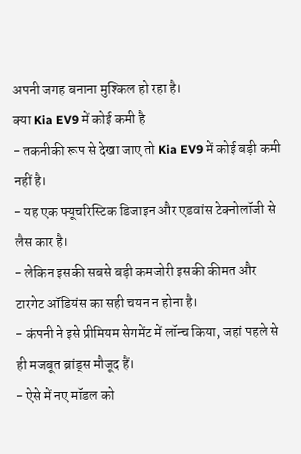अपनी जगह बनाना मुश्किल हो रहा है।
क्या Kia EV9 में कोई कमी है
- तकनीकी रूप से देखा जाए तो Kia EV9 में कोई बड़ी कमी नहीं है।
- यह एक फ्यूचरिस्टिक डिजाइन और एडवांस टेक्नोलॉजी से लैस कार है।
- लेकिन इसकी सबसे बड़ी कमजोरी इसकी कीमत और टारगेट ऑडियंस का सही चयन न होना है।
- कंपनी ने इसे प्रीमियम सेगमेंट में लॉन्च किया, जहां पहले से ही मजबूत ब्रांड्स मौजूद हैं।
- ऐसे में नए मॉडल को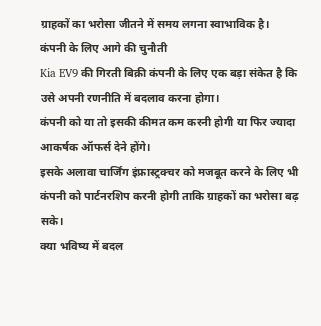ग्राहकों का भरोसा जीतने में समय लगना स्वाभाविक है।
कंपनी के लिए आगे की चुनौती
Kia EV9 की गिरती बिक्री कंपनी के लिए एक बड़ा संकेत है कि उसे अपनी रणनीति में बदलाव करना होगा।
कंपनी को या तो इसकी कीमत कम करनी होगी या फिर ज्यादा आकर्षक ऑफर्स देने होंगे।
इसके अलावा चार्जिंग इंफ्रास्ट्रक्चर को मजबूत करने के लिए भी कंपनी को पार्टनरशिप करनी होगी ताकि ग्राहकों का भरोसा बढ़ सके।
क्या भविष्य में बदल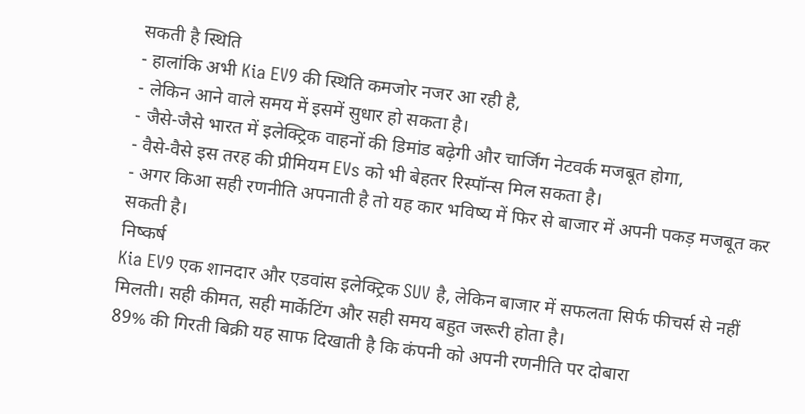सकती है स्थिति
- हालांकि अभी Kia EV9 की स्थिति कमजोर नजर आ रही है,
- लेकिन आने वाले समय में इसमें सुधार हो सकता है।
- जैसे-जैसे भारत में इलेक्ट्रिक वाहनों की डिमांड बढ़ेगी और चार्जिंग नेटवर्क मजबूत होगा,
- वैसे-वैसे इस तरह की प्रीमियम EVs को भी बेहतर रिस्पॉन्स मिल सकता है।
- अगर किआ सही रणनीति अपनाती है तो यह कार भविष्य में फिर से बाजार में अपनी पकड़ मजबूत कर सकती है।
निष्कर्ष
Kia EV9 एक शानदार और एडवांस इलेक्ट्रिक SUV है, लेकिन बाजार में सफलता सिर्फ फीचर्स से नहीं मिलती। सही कीमत, सही मार्केटिंग और सही समय बहुत जरूरी होता है।
89% की गिरती बिक्री यह साफ दिखाती है कि कंपनी को अपनी रणनीति पर दोबारा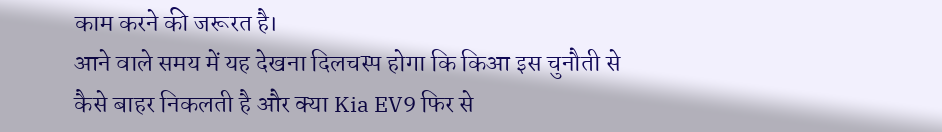काम करने की जरूरत है।
आने वाले समय में यह देखना दिलचस्प होगा कि किआ इस चुनौती से कैसे बाहर निकलती है और क्या Kia EV9 फिर से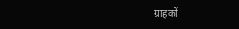ग्राहकों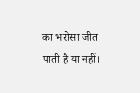का भरोसा जीत पाती है या नहीं।